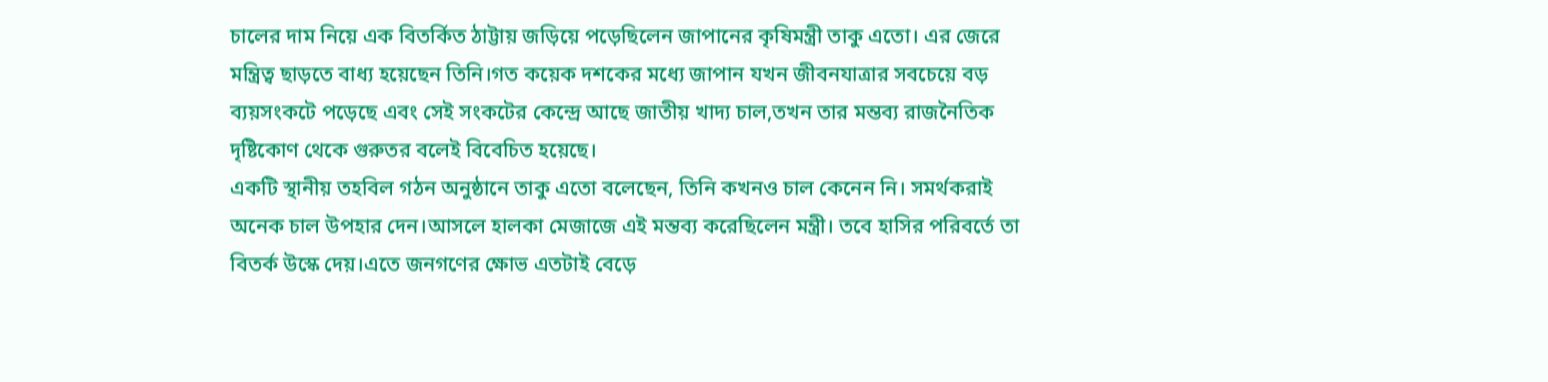চালের দাম নিয়ে এক বিতর্কিত ঠাট্টায় জড়িয়ে পড়েছিলেন জাপানের কৃষিমন্ত্রী তাকু এতো। এর জেরে মন্ত্রিত্ব ছাড়তে বাধ্য হয়েছেন তিনি।গত কয়েক দশকের মধ্যে জাপান যখন জীবনযাত্রার সবচেয়ে বড় ব্যয়সংকটে পড়েছে এবং সেই সংকটের কেন্দ্রে আছে জাতীয় খাদ্য চাল,তখন তার মন্তব্য রাজনৈতিক দৃষ্টিকোণ থেকে গুরুতর বলেই বিবেচিত হয়েছে।
একটি স্থানীয় তহবিল গঠন অনুষ্ঠানে তাকু এতো বলেছেন, তিনি কখনও চাল কেনেন নি। সমর্থকরাই অনেক চাল উপহার দেন।আসলে হালকা মেজাজে এই মন্তব্য করেছিলেন মন্ত্রী। তবে হাসির পরিবর্তে তা বিতর্ক উস্কে দেয়।এতে জনগণের ক্ষোভ এতটাই বেড়ে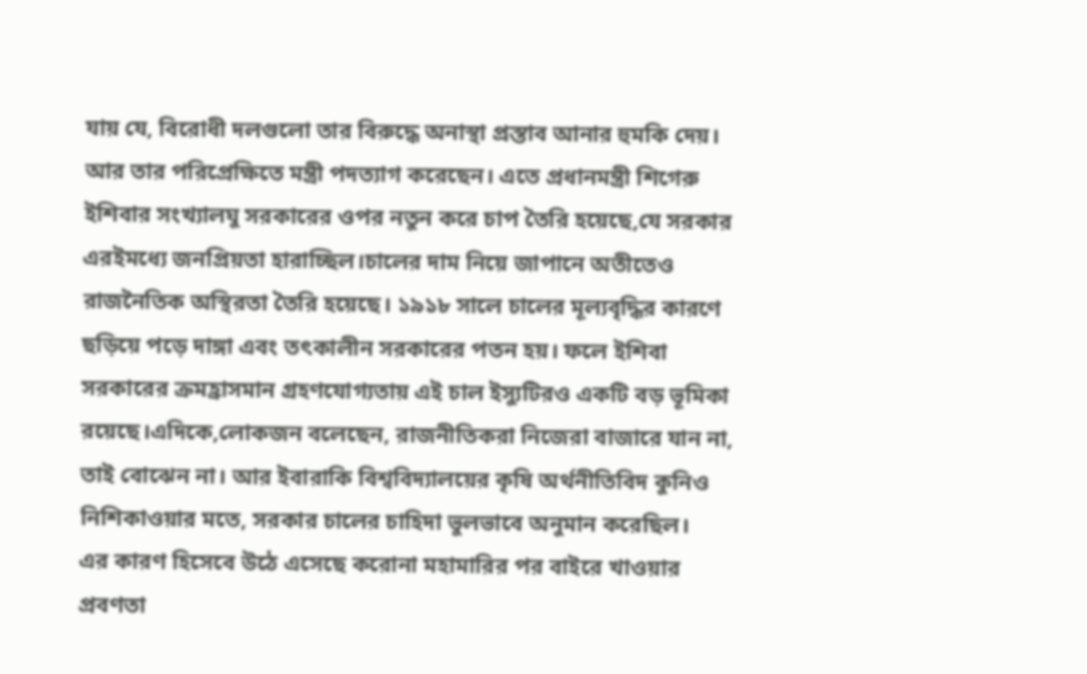যায় যে, বিরোধী দলগুলো তার বিরুদ্ধে অনাস্থা প্রস্তাব আনার হুমকি দেয়। আর তার পরিপ্রেক্ষিতে মন্ত্রী পদত্যাগ করেছেন। এতে প্রধানমন্ত্রী শিগেরু ইশিবার সংখ্যালঘু সরকারের ওপর নতুন করে চাপ তৈরি হয়েছে,যে সরকার এরইমধ্যে জনপ্রিয়তা হারাচ্ছিল।চালের দাম নিয়ে জাপানে অতীতেও রাজনৈতিক অস্থিরতা তৈরি হয়েছে। ১৯১৮ সালে চালের মূল্যবৃদ্ধির কারণে ছড়িয়ে পড়ে দাঙ্গা এবং তৎকালীন সরকারের পতন হয়। ফলে ইশিবা সরকারের ক্রমহ্রাসমান গ্রহণযোগ্যতায় এই চাল ইস্যুটিরও একটি বড় ভূমিকা রয়েছে।এদিকে,লোকজন বলেছেন, রাজনীতিকরা নিজেরা বাজারে যান না, তাই বোঝেন না। আর ইবারাকি বিশ্ববিদ্যালয়ের কৃষি অর্থনীতিবিদ কুনিও নিশিকাওয়ার মতে, সরকার চালের চাহিদা ভুলভাবে অনুমান করেছিল।
এর কারণ হিসেবে উঠে এসেছে করোনা মহামারির পর বাইরে খাওয়ার প্রবণতা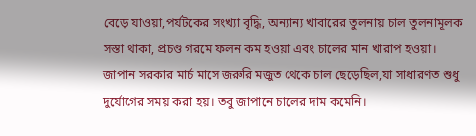বেড়ে যাওয়া,পর্যটকের সংখ্যা বৃদ্ধি, অন্যান্য খাবারের তুলনায় চাল তুলনামূলক সস্তা থাকা, প্রচণ্ড গরমে ফলন কম হওয়া এবং চালের মান খারাপ হওয়া। জাপান সরকার মার্চ মাসে জরুরি মজুত থেকে চাল ছেড়েছিল,যা সাধারণত শুধু দুর্যোগের সময় করা হয়। তবু জাপানে চালের দাম কমেনি।